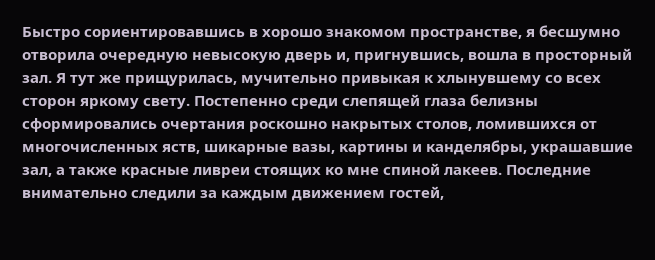Быстро сориентировавшись в хорошо знакомом пространстве, я бесшумно отворила очередную невысокую дверь и, пригнувшись, вошла в просторный зал. Я тут же прищурилась, мучительно привыкая к хлынувшему со всех сторон яркому свету. Постепенно среди слепящей глаза белизны сформировались очертания роскошно накрытых столов, ломившихся от многочисленных яств, шикарные вазы, картины и канделябры, украшавшие зал, а также красные ливреи стоящих ко мне спиной лакеев. Последние внимательно следили за каждым движением гостей,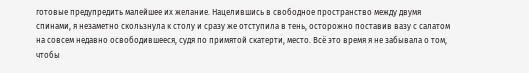готовые предупредить малейшее их желание. Нацелившись в свободное пространство между двумя спинами, я незаметно скользнула к столу и сразу же отступила в тень, осторожно поставив вазу с салатом на совсем недавно освободившееся, судя по примятой скатерти, место. Всё это время я не забывала о том, чтобы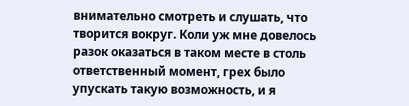внимательно смотреть и слушать, что творится вокруг. Коли уж мне довелось разок оказаться в таком месте в столь ответственный момент, грех было упускать такую возможность, и я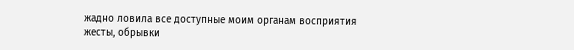жадно ловила все доступные моим органам восприятия жесты, обрывки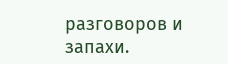разговоров и запахи.